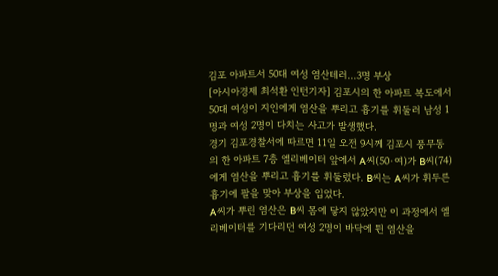김포 아파트서 50대 여성 염산테러…3명 부상
[아시아경제 최석환 인턴기자] 김포시의 한 아파트 복도에서 50대 여성이 지인에게 염산을 뿌리고 흉기를 휘둘러 남성 1명과 여성 2명이 다치는 사고가 발생했다.
경기 김포경찰서에 따르면 11일 오전 9시께 김포시 풍무동의 한 아파트 7층 엘리베이터 앞에서 A씨(50·여)가 B씨(74)에게 염산을 뿌리고 흉기를 휘둘렀다. B씨는 A씨가 휘두른 흉기에 팔을 맞아 부상을 입었다.
A씨가 뿌린 염산은 B씨 몸에 닿지 않았지만 이 과정에서 엘리베이터를 기다리던 여성 2명이 바닥에 튄 염산을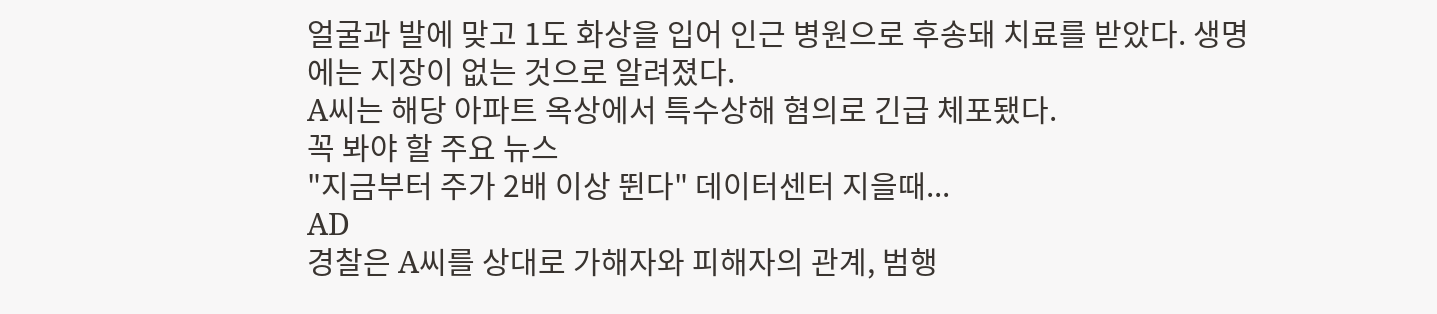얼굴과 발에 맞고 1도 화상을 입어 인근 병원으로 후송돼 치료를 받았다. 생명에는 지장이 없는 것으로 알려졌다.
A씨는 해당 아파트 옥상에서 특수상해 혐의로 긴급 체포됐다.
꼭 봐야 할 주요 뉴스
"지금부터 주가 2배 이상 뛴다" 데이터센터 지을때...
AD
경찰은 A씨를 상대로 가해자와 피해자의 관계, 범행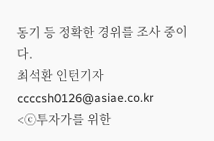동기 등 정확한 경위를 조사 중이다.
최석환 인턴기자 ccccsh0126@asiae.co.kr
<ⓒ투자가를 위한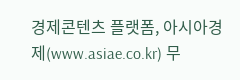경제콘텐츠 플랫폼, 아시아경제(www.asiae.co.kr) 무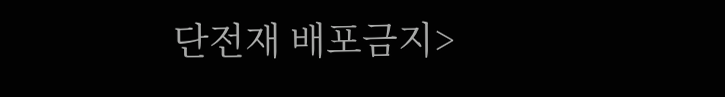단전재 배포금지>